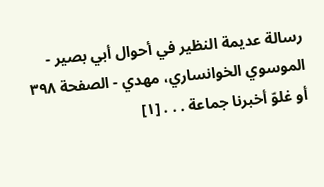رسالة عديمة النظير في أحوال أبي بصير - الموسوي الخوانساري، مهدي - الصفحة ٣٩٨
أو غلوّ أخبرنا جماعة . . . [١]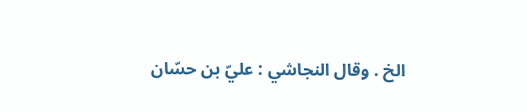الخ . وقال النجاشي : عليّ بن حسّان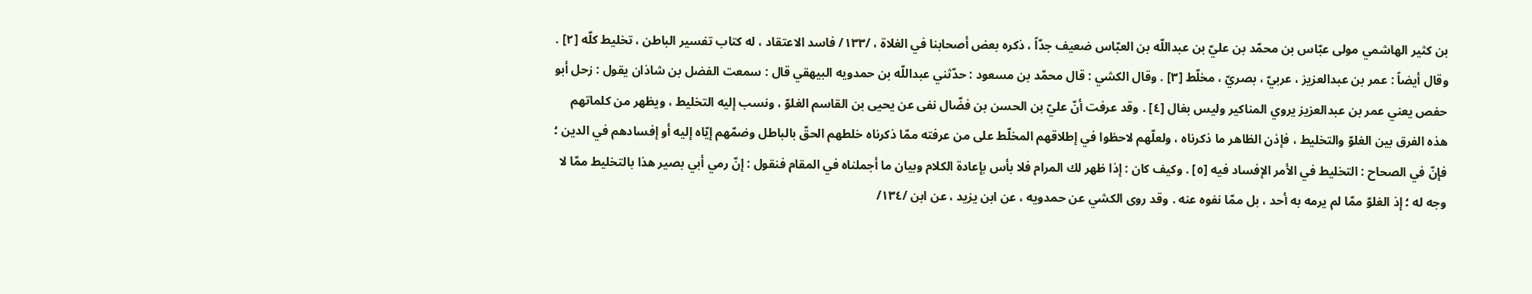بن كثير الهاشمي مولى عبّاس بن محمّد بن عليّ بن عبداللّه بن العبّاس ضعيف جدّاً ، ذكره بعض أصحابنا في الغلاة ، /١٣٣/ فاسد الاعتقاد ، له كتاب تفسير الباطن ، تخليط كلّه [٢] . وقال أيضاً : عمر بن عبدالعزيز ، عربيّ ، بصريّ ، مخلّط [٣] . وقال الكشي : قال محمّد بن مسعود : حدّثني عبداللّه بن حمدويه البيهقي قال : سمعت الفضل بن شاذان يقول : زحل أبو حفص يعني عمر بن عبدالعزيز يروي المناكير وليس بغال [٤] . وقد عرفت أنّ عليّ بن الحسن بن فضّال نفى عن يحيى بن القاسم الغلوّ ، ونسب إليه التخليط ، ويظهر من كلماتهم هذه الفرق بين الغلوّ والتخليط ، فإذن الظاهر ما ذكرناه ، ولعلّهم لاحظوا في إطلاقهم المخلّط على من عرفته ممّا ذكرناه خلطهم الحقّ بالباطل وضمّهم إيّاه إليه أو إفسادهم في الدين ؛ فإنّ في الصحاح : التخليط في الأمر الإفساد فيه [٥] . وكيف كان : إذا ظهر لك المرام فلا بأس بإعادة الكلام وبيان ما أجملناه في المقام فنقول : إنّ رمي أبي بصير هذا بالتخليط ممّا لا وجه له ؛ إذ الغلوّ ممّا لم يرمه به أحد ، بل ممّا نفوه عنه . وقد روى الكشي عن حمدويه ، عن ابن يزيد ، عن ابن /١٣٤/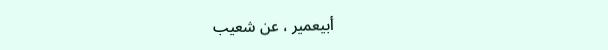أبيعمير ، عن شعيب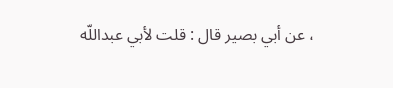، عن أبي بصير قال : قلت لأبي عبداللّه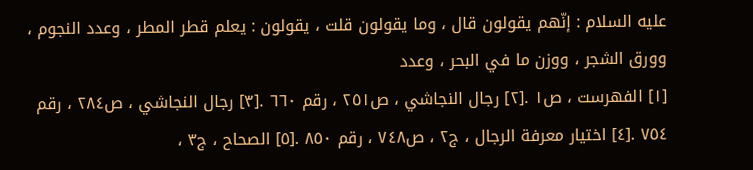عليه السلام : إنّهم يقولون قال ، وما يقولون قلت ، يقولون : يعلم قطر المطر ، وعدد النجوم ، وورق الشجر ، ووزن ما في البحر ، وعدد
[١] الفهرست ، ص١ .[٢] رجال النجاشي ، ص٢٥١ ، رقم ٦٦٠ .[٣] رجال النجاشي ، ص٢٨٤ ، رقم ٧٥٤ .[٤] اختيار معرفة الرجال ، ج٢ ، ص٧٤٨ ، رقم ٨٥٠ .[٥] الصحاح ، ج٣ ،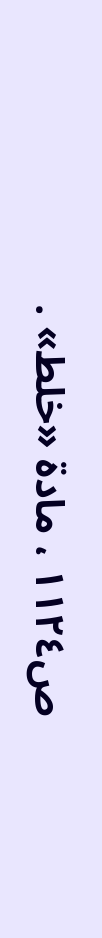ص١١٢٤ ، مادة «خلط» .